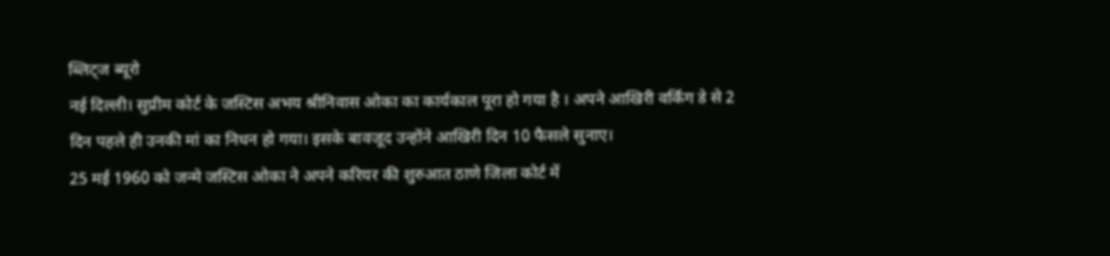ब्लिट्ज ब्यूरो
नई दिल्ली। सुप्रीम कोर्ट के जस्टिस अभय श्रीनिवास ओका का कार्यकाल पूरा हो गया है । अपने आखिरी वर्किंग डे से 2 दिन पहले ही उनकी मां का निधन हो गया। इसके बावजूद उन्होंने आखिरी दिन 10 फैसले सुनाए।
25 मई 1960 को जन्मे जस्टिस ओका ने अपने करियर की शुरुआत ठाणे जिला कोर्ट में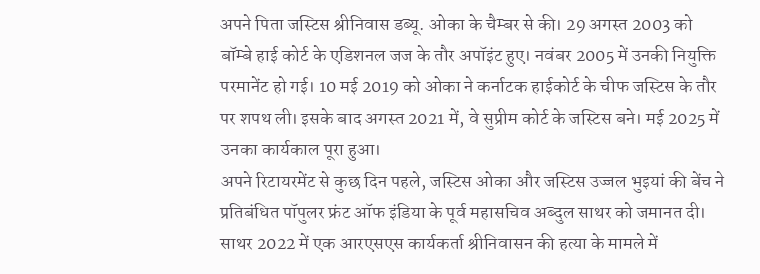अपने पिता जस्टिस श्रीनिवास डब्यू. ओका के चैम्बर से की। 29 अगस्त 2003 को बॉम्बे हाई कोर्ट के एडिशनल जज के तौर अपॉइंट हुए। नवंबर 2005 में उनकी नियुक्ति परमानेंट हो गई। 10 मई 2019 को ओका ने कर्नाटक हाईकोर्ट के चीफ जस्टिस के तौर पर शपथ ली। इसके बाद अगस्त 2021 में, वे सुप्रीम कोर्ट के जस्टिस बने। मई 2025 में उनका कार्यकाल पूरा हुआ।
अपने रिटायरमेंट से कुछ दिन पहले, जस्टिस ओका और जस्टिस उज्जल भुइयां की बेंच ने प्रतिबंधित पॉपुलर फ्रंट ऑफ इंडिया के पूर्व महासचिव अब्दुल साथर को जमानत दी। साथर 2022 में एक आरएसएस कार्यकर्ता श्रीनिवासन की हत्या के मामले में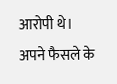आरोपी थे। अपने फैसले के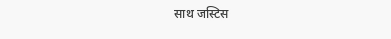साथ जस्टिस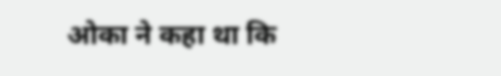ओका ने कहा था कि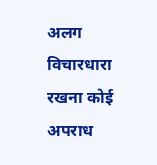अलग विचारधारा रखना कोई अपराध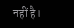नहीं है।